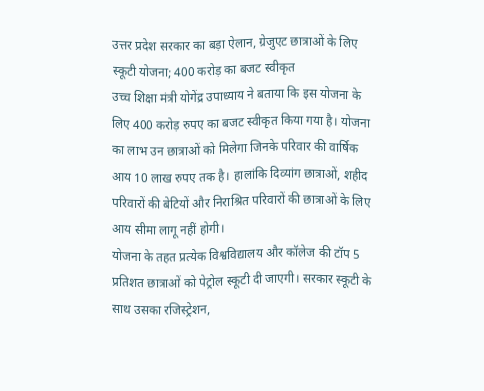उत्तर प्रदेश सरकार का बड़ा ऐलान, ग्रेजुएट छात्राओं के लिए स्कूटी योजना; 400 करोड़ का बजट स्वीकृत
उच्च शिक्षा मंत्री योगेंद्र उपाध्याय ने बताया कि इस योजना के लिए 400 करोड़ रुपए का बजट स्वीकृत किया गया है। योजना का लाभ उन छात्राओं को मिलेगा जिनके परिवार की वार्षिक आय 10 लाख रुपए तक है। हालांकि दिव्यांग छात्राओं, शहीद परिवारों की बेटियों और निराश्रित परिवारों की छात्राओं के लिए आय सीमा लागू नहीं होगी।
योजना के तहत प्रत्येक विश्वविद्यालय और कॉलेज की टॉप 5 प्रतिशत छात्राओं को पेट्रोल स्कूटी दी जाएगी। सरकार स्कूटी के साथ उसका रजिस्ट्रेशन,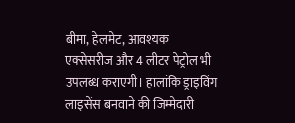बीमा, हेलमेट, आवश्यक एक्सेसरीज और 4 लीटर पेट्रोल भी उपलब्ध कराएगी। हालांकि ड्राइविंग लाइसेंस बनवाने की जिम्मेदारी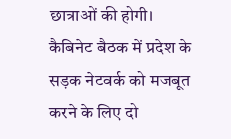छात्राओं की होगी।
कैबिनेट बैठक में प्रदेश के सड़क नेटवर्क को मजबूत करने के लिए दो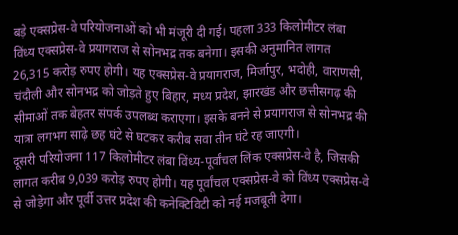बड़े एक्सप्रेस-वे परियोजनाओं को भी मंजूरी दी गई। पहला 333 किलोमीटर लंबा विंध्य एक्सप्रेस-वे प्रयागराज से सोनभद्र तक बनेगा। इसकी अनुमानित लागत 26,315 करोड़ रुपए होगी। यह एक्सप्रेस-वे प्रयागराज, मिर्जापुर, भदोही, वाराणसी, चंदौली और सोनभद्र को जोड़ते हुए बिहार, मध्य प्रदेश, झारखंड और छत्तीसगढ़ की सीमाओं तक बेहतर संपर्क उपलब्ध कराएगा। इसके बनने से प्रयागराज से सोनभद्र की यात्रा लगभग साढ़े छह घंटे से घटकर करीब सवा तीन घंटे रह जाएगी।
दूसरी परियोजना 117 किलोमीटर लंबा विंध्य-पूर्वांचल लिंक एक्सप्रेस-वे है, जिसकी लागत करीब 9,039 करोड़ रुपए होगी। यह पूर्वांचल एक्सप्रेस-वे को विंध्य एक्सप्रेस-वे से जोड़ेगा और पूर्वी उत्तर प्रदेश की कनेक्टिविटी को नई मजबूती देगा।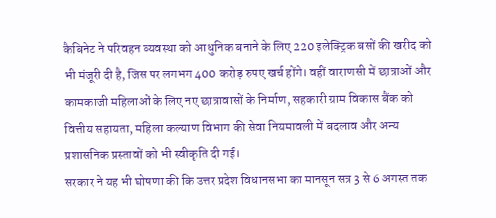कैबिनेट ने परिवहन व्यवस्था को आधुनिक बनाने के लिए 220 इलेक्ट्रिक बसों की खरीद को भी मंजूरी दी है, जिस पर लगभग 400 करोड़ रुपए खर्च होंगे। वहीं वाराणसी में छात्राओं और कामकाजी महिलाओं के लिए नए छात्रावासों के निर्माण, सहकारी ग्राम विकास बैंक को वित्तीय सहायता, महिला कल्याण विभाग की सेवा नियमावली में बदलाव और अन्य प्रशासनिक प्रस्तावों को भी स्वीकृति दी गई।
सरकार ने यह भी घोषणा की कि उत्तर प्रदेश विधानसभा का मानसून सत्र 3 से 6 अगस्त तक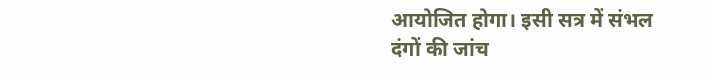आयोजित होगा। इसी सत्र में संभल दंगों की जांच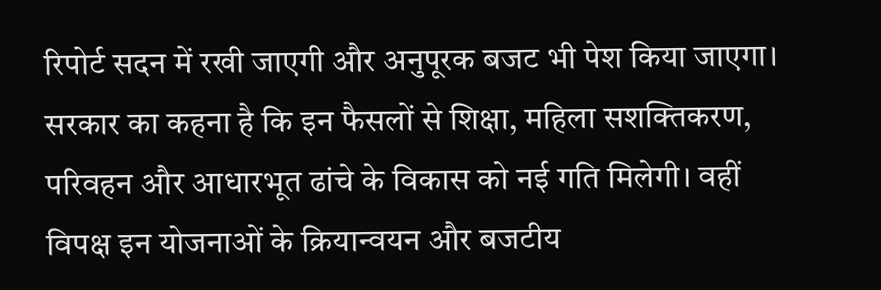रिपोर्ट सदन में रखी जाएगी और अनुपूरक बजट भी पेश किया जाएगा।
सरकार का कहना है कि इन फैसलों से शिक्षा, महिला सशक्तिकरण, परिवहन और आधारभूत ढांचे के विकास को नई गति मिलेगी। वहीं विपक्ष इन योजनाओं के क्रियान्वयन और बजटीय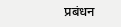प्रबंधन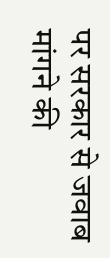पर सरकार से जवाब मांगने की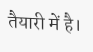तैयारी में है।